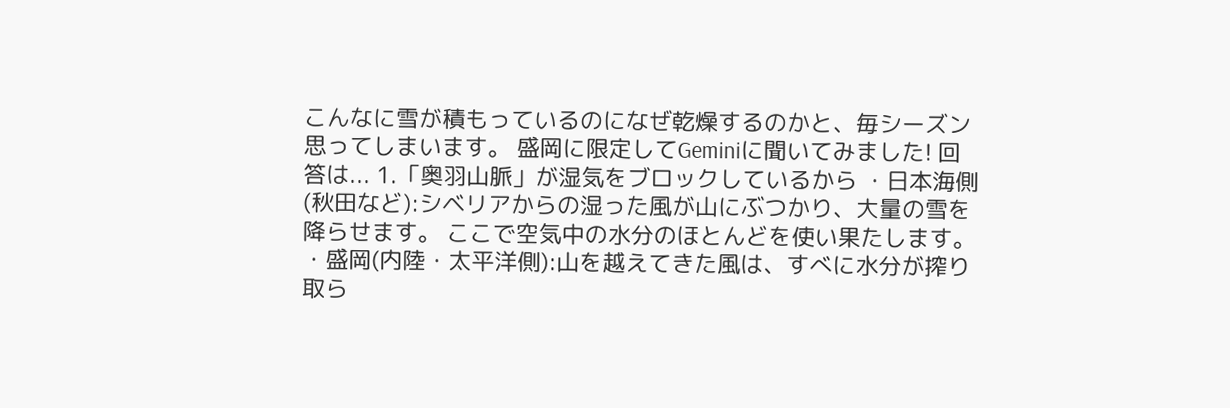こんなに雪が積もっているのになぜ乾燥するのかと、毎シーズン思ってしまいます。 盛岡に限定してGeminiに聞いてみました! 回答は... 1.「奥羽山脈」が湿気をブロックしているから ・日本海側(秋田など):シベリアからの湿った風が山にぶつかり、大量の雪を降らせます。 ここで空気中の水分のほとんどを使い果たします。 ・盛岡(内陸・太平洋側):山を越えてきた風は、すべに水分が搾り取ら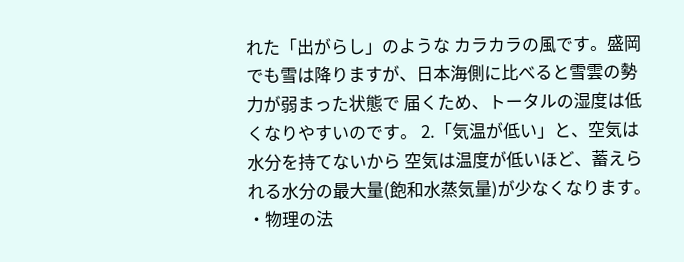れた「出がらし」のような カラカラの風です。盛岡でも雪は降りますが、日本海側に比べると雪雲の勢力が弱まった状態で 届くため、トータルの湿度は低くなりやすいのです。 2.「気温が低い」と、空気は水分を持てないから 空気は温度が低いほど、蓄えられる水分の最大量(飽和水蒸気量)が少なくなります。 ・物理の法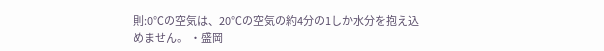則:0℃の空気は、20℃の空気の約4分の1しか水分を抱え込めません。 ・盛岡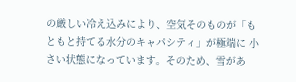の厳しい冷え込みにより、空気そのものが「もともと持てる水分のキャパシティ」が極端に 小さい状態になっています。そのため、雪があ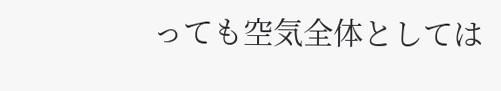っても空気全体としては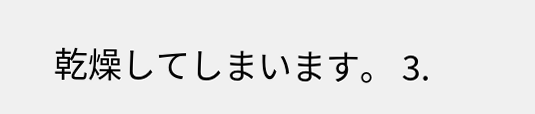乾燥してしまいます。 3.